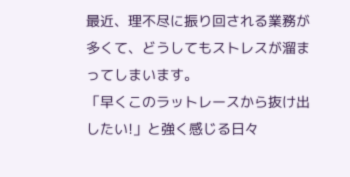最近、理不尽に振り回される業務が多くて、どうしてもストレスが溜まってしまいます。
「早くこのラットレースから抜け出したい!」と強く感じる日々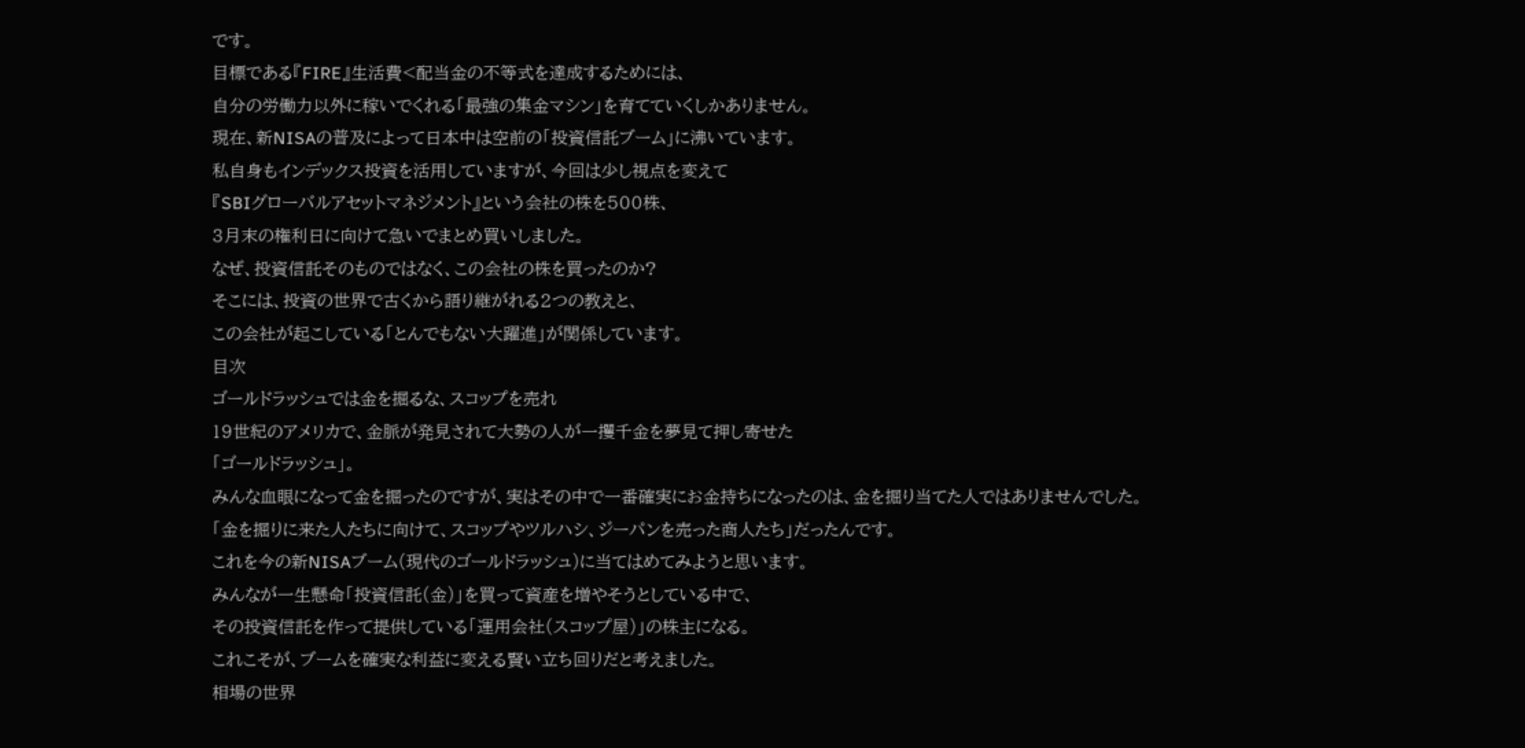です。
目標である『FIRE』生活費<配当金の不等式を達成するためには、
自分の労働力以外に稼いでくれる「最強の集金マシン」を育てていくしかありません。
現在、新NISAの普及によって日本中は空前の「投資信託ブーム」に沸いています。
私自身もインデックス投資を活用していますが、今回は少し視点を変えて
『SBIグローバルアセットマネジメント』という会社の株を500株、
3月末の権利日に向けて急いでまとめ買いしました。
なぜ、投資信託そのものではなく、この会社の株を買ったのか?
そこには、投資の世界で古くから語り継がれる2つの教えと、
この会社が起こしている「とんでもない大躍進」が関係しています。
目次
ゴールドラッシュでは金を掘るな、スコップを売れ
19世紀のアメリカで、金脈が発見されて大勢の人が一攫千金を夢見て押し寄せた
「ゴールドラッシュ」。
みんな血眼になって金を掘ったのですが、実はその中で一番確実にお金持ちになったのは、金を掘り当てた人ではありませんでした。
「金を掘りに来た人たちに向けて、スコップやツルハシ、ジーパンを売った商人たち」だったんです。
これを今の新NISAブーム(現代のゴールドラッシュ)に当てはめてみようと思います。
みんなが一生懸命「投資信託(金)」を買って資産を増やそうとしている中で、
その投資信託を作って提供している「運用会社(スコップ屋)」の株主になる。
これこそが、ブームを確実な利益に変える賢い立ち回りだと考えました。
相場の世界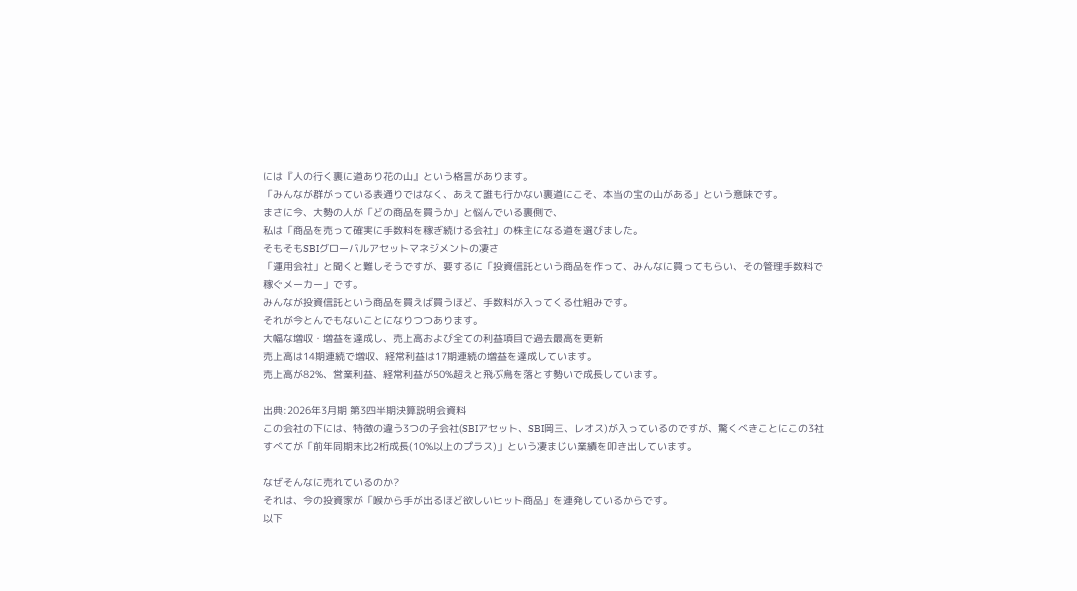には『人の行く裏に道あり花の山』という格言があります。
「みんなが群がっている表通りではなく、あえて誰も行かない裏道にこそ、本当の宝の山がある」という意味です。
まさに今、大勢の人が「どの商品を買うか」と悩んでいる裏側で、
私は「商品を売って確実に手数料を稼ぎ続ける会社」の株主になる道を選びました。
そもそもSBIグローバルアセットマネジメントの凄さ
「運用会社」と聞くと難しそうですが、要するに「投資信託という商品を作って、みんなに買ってもらい、その管理手数料で稼ぐメーカー」です。
みんなが投資信託という商品を買えば買うほど、手数料が入ってくる仕組みです。
それが今とんでもないことになりつつあります。
大幅な増収・増益を達成し、売上高および全ての利益項目で過去最高を更新
売上高は14期連続で増収、経常利益は17期連続の増益を達成しています。
売上高が82%、営業利益、経常利益が50%超えと飛ぶ鳥を落とす勢いで成長しています。

出典:2026年3月期 第3四半期決算説明会資料
この会社の下には、特徴の違う3つの子会社(SBIアセット、SBI岡三、レオス)が入っているのですが、驚くべきことにこの3社すべてが「前年同期末比2桁成長(10%以上のプラス)」という凄まじい業績を叩き出しています。

なぜそんなに売れているのか?
それは、今の投資家が「喉から手が出るほど欲しいヒット商品」を連発しているからです。
以下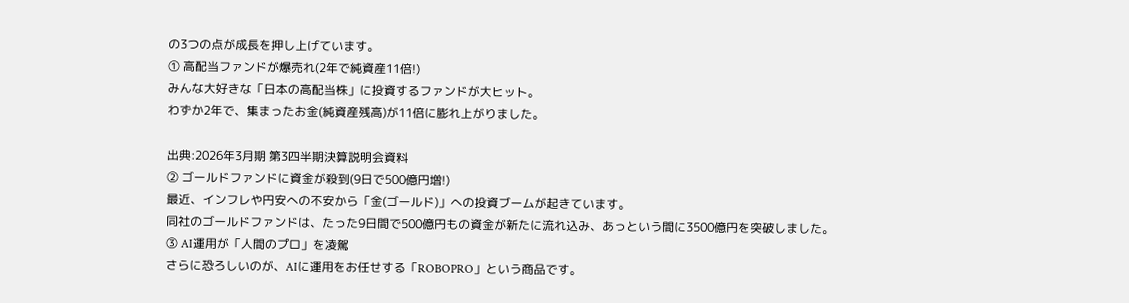の3つの点が成長を押し上げています。
① 高配当ファンドが爆売れ(2年で純資産11倍!)
みんな大好きな「日本の高配当株」に投資するファンドが大ヒット。
わずか2年で、集まったお金(純資産残高)が11倍に膨れ上がりました。

出典:2026年3月期 第3四半期決算説明会資料
② ゴールドファンドに資金が殺到(9日で500億円増!)
最近、インフレや円安への不安から「金(ゴールド)」への投資ブームが起きています。
同社のゴールドファンドは、たった9日間で500億円もの資金が新たに流れ込み、あっという間に3500億円を突破しました。
③ AI運用が「人間のプロ」を凌駕
さらに恐ろしいのが、AIに運用をお任せする「ROBOPRO」という商品です。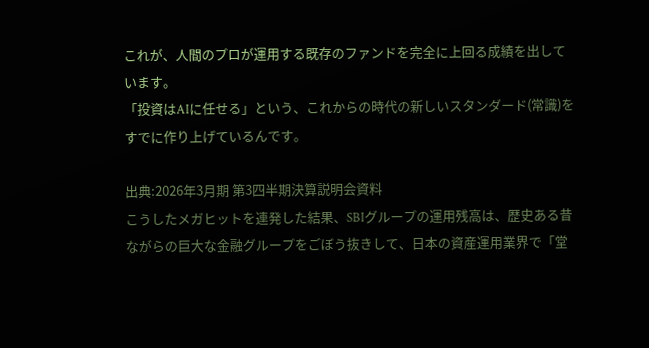これが、人間のプロが運用する既存のファンドを完全に上回る成績を出しています。
「投資はAIに任せる」という、これからの時代の新しいスタンダード(常識)をすでに作り上げているんです。

出典:2026年3月期 第3四半期決算説明会資料
こうしたメガヒットを連発した結果、SBIグループの運用残高は、歴史ある昔ながらの巨大な金融グループをごぼう抜きして、日本の資産運用業界で「堂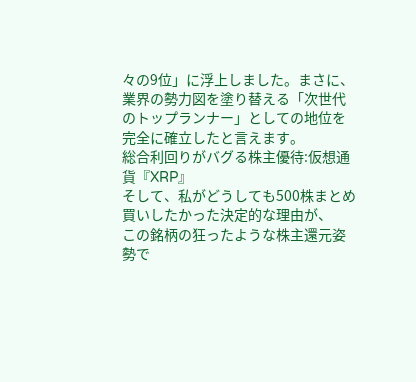々の9位」に浮上しました。まさに、業界の勢力図を塗り替える「次世代のトップランナー」としての地位を完全に確立したと言えます。
総合利回りがバグる株主優待:仮想通貨『XRP』
そして、私がどうしても500株まとめ買いしたかった決定的な理由が、
この銘柄の狂ったような株主還元姿勢で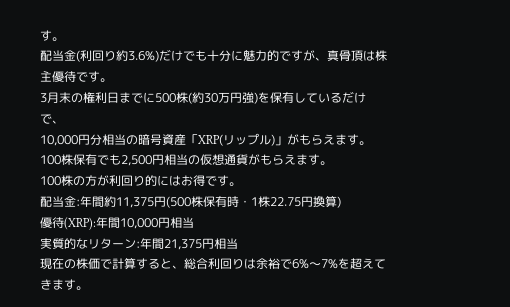す。
配当金(利回り約3.6%)だけでも十分に魅力的ですが、真骨頂は株主優待です。
3月末の権利日までに500株(約30万円強)を保有しているだけで、
10,000円分相当の暗号資産「XRP(リップル)」がもらえます。
100株保有でも2,500円相当の仮想通貨がもらえます。
100株の方が利回り的にはお得です。
配当金:年間約11,375円(500株保有時・1株22.75円換算)
優待(XRP):年間10,000円相当
実質的なリターン:年間21,375円相当
現在の株価で計算すると、総合利回りは余裕で6%〜7%を超えてきます。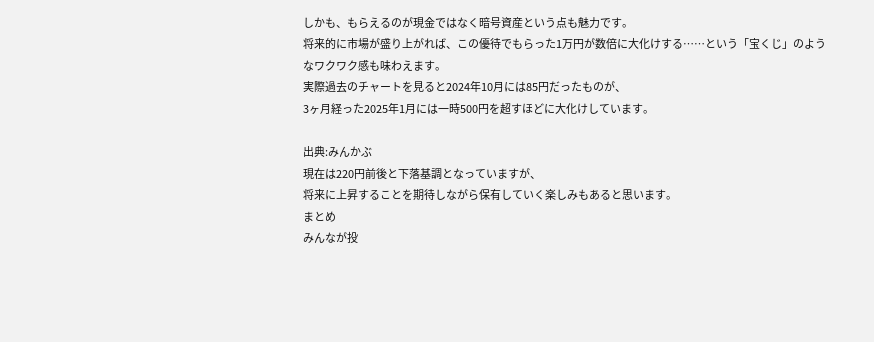しかも、もらえるのが現金ではなく暗号資産という点も魅力です。
将来的に市場が盛り上がれば、この優待でもらった1万円が数倍に大化けする……という「宝くじ」のようなワクワク感も味わえます。
実際過去のチャートを見ると2024年10月には85円だったものが、
3ヶ月経った2025年1月には一時500円を超すほどに大化けしています。

出典:みんかぶ
現在は220円前後と下落基調となっていますが、
将来に上昇することを期待しながら保有していく楽しみもあると思います。
まとめ
みんなが投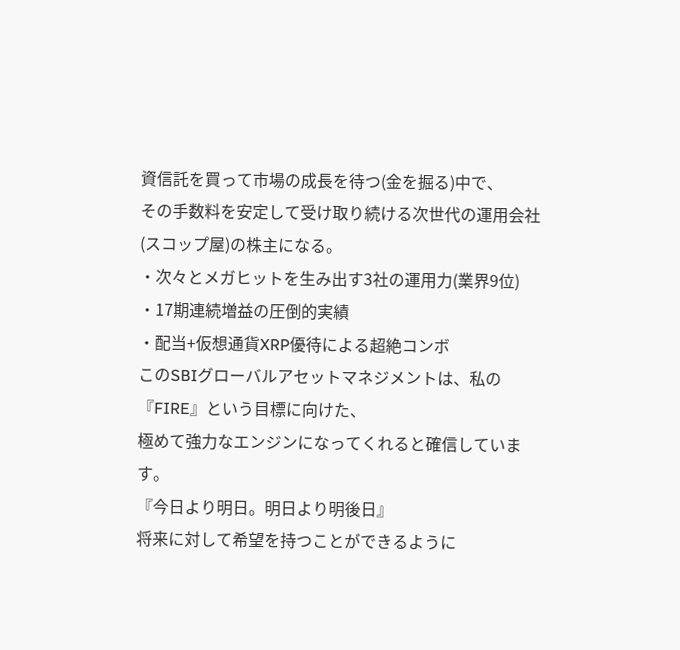資信託を買って市場の成長を待つ(金を掘る)中で、
その手数料を安定して受け取り続ける次世代の運用会社(スコップ屋)の株主になる。
・次々とメガヒットを生み出す3社の運用力(業界9位)
・17期連続増益の圧倒的実績
・配当+仮想通貨XRP優待による超絶コンボ
このSBIグローバルアセットマネジメントは、私の『FIRE』という目標に向けた、
極めて強力なエンジンになってくれると確信しています。
『今日より明日。明日より明後日』
将来に対して希望を持つことができるように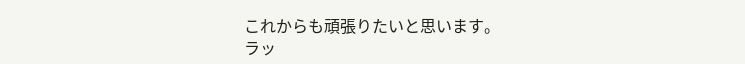これからも頑張りたいと思います。
ラッ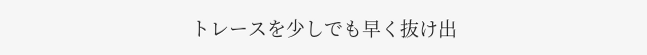トレースを少しでも早く抜け出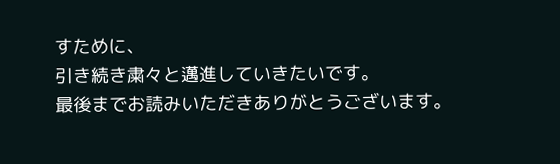すために、
引き続き粛々と邁進していきたいです。
最後までお読みいただきありがとうございます。